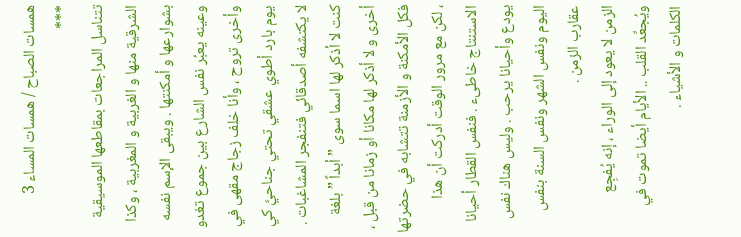همسات الصباح / همسات المساء 3
***
تتناسل المراجعات بمقاطعها الموسيقية الشرقية منها و الغربية و المغربية ، وكذا بشوارعها و أمكنتها . ويبقى الإسم نفسه وعينه يعبُر نفس الشارع بين جموع تغدو وأخرى تروح ، وأنا خلف زجاج مقهى في يوم بارد أطوي عشقي تحتي جناحيَّ كي لا يكتشفه أصدقائي فتنفجر المشاغبات .
كنت لا أذكر لها اسما سوى ” أبداً ” بلغة أخرى و لا أذكر لها مكانا أو زمانا من قبل ، فكل الأمكنة و الأزمنة تتشابه في حضرتها ، لكن مع مرور الوقت أدركت أن هذا الاستنتاج خاطىء . فنفس القطار أحيانا يودع وأحيانا يرحب . وليس هناك نفس اليوم ونفس الشهر ونفس السنة بنفس عقارب الزمن .
الزمن لا يعود إلى الوراء ، إنه يُفجِع ويُجعِّد القلب .. الأيام أيضا تموت في الكلمات و الأشياء .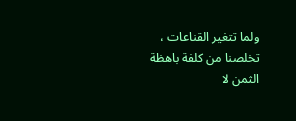ولما تتغير القناعات ، تخلصنا من كلفة باهظة الثمن لا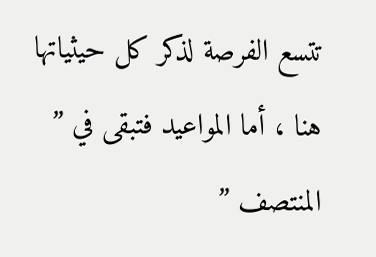تتسع الفرصة لذكر كل حيثياتها هنا ، أما المواعيد فتبقى في ” المنتصف ”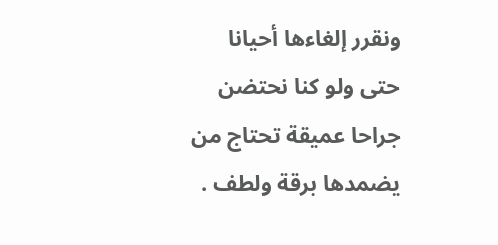ونقرر إلغاءها أحيانا حتى ولو كنا نحتضن جراحا عميقة تحتاج من يضمدها برقة ولطف .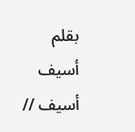بقلم
أسيف أسيف //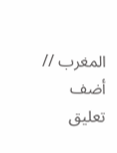المغرب //
أضف تعليق